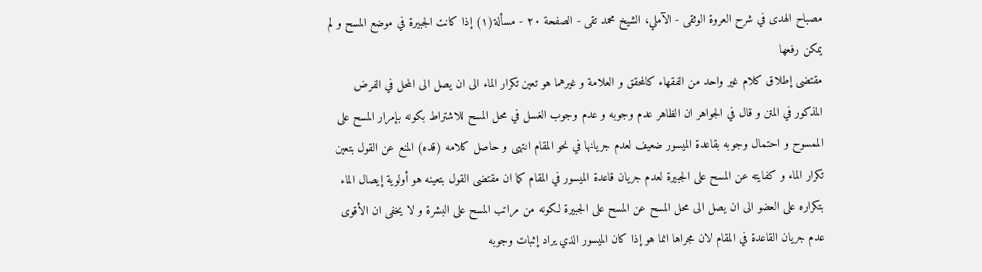مصباح الهدى في شرح العروة الوثقى - الآملي، الشيخ محمد تقى - الصفحة ٢٠ - مسألة(١) إذا كانت الجبيرة في موضع المسح و لم يمكن رفعها
مقتضى إطلاق كلام غير واحد من الفقهاء كالمحقق و العلامة و غيرهما هو تعين تكرار الماء الى ان يصل الى المحل في الفرض المذكور في المتن و قال في الجواهر ان الظاهر عدم وجوبه و عدم وجوب الغسل في محل المسح للاشتراط بكونه بإمرار المسح على الممسوح و احتمال وجوبه بقاعدة الميسور ضعيف لعدم جريانها في نحو المقام انتهى و حاصل كلامه (قده) المنع عن القول بتعين تكرار الماء و كفايته عن المسح على الجبيرة لعدم جريان قاعدة الميسور في المقام كما ان مقتضى القول بتعينه هو أولوية إيصال الماء بتكراره على العضو الى ان يصل الى محل المسح عن المسح على الجبيرة لكونه من مراتب المسح على البشرة و لا يخفى ان الأقوى عدم جريان القاعدة في المقام لان مجراها انما هو إذا كان الميسور الذي يراد إثبات وجوبه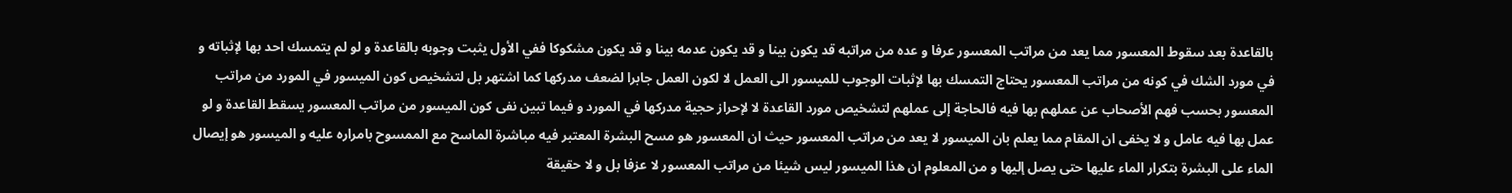بالقاعدة بعد سقوط المعسور مما يعد من مراتب المعسور عرفا و عده من مراتبه قد يكون بينا و قد يكون عدمه بينا و قد يكون مشكوكا ففي الأول يثبت وجوبه بالقاعدة و لو لم يتمسك احد بها لإثباته و في مورد الشك في كونه من مراتب المعسور يحتاج التمسك بها لإثبات الوجوب للميسور الى العمل لا لكون العمل جابرا لضعف مدركها كما اشتهر بل لتشخيص كون الميسور في المورد من مراتب المعسور بحسب فهم الأصحاب عن عملهم بها فيه فالحاجة إلى عملهم لتشخيص مورد القاعدة لا لإحراز حجية مدركها في المورد و فيما تبين نفى كون الميسور من مراتب المعسور يسقط القاعدة و لو عمل بها فيه عامل و لا يخفى ان المقام مما يعلم بان الميسور لا يعد من مراتب المعسور حيث ان المعسور هو مسح البشرة المعتبر فيه مباشرة الماسح مع الممسوح بامراره عليه و الميسور هو إيصال الماء على البشرة بتكرار الماء عليها حتى يصل إليها و من المعلوم ان هذا الميسور ليس شيئا من مراتب المعسور لا عزفا بل و لا حقيقة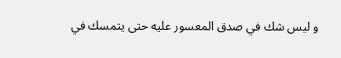و ليس شك في صدق المعسور عليه حتى يتمسك في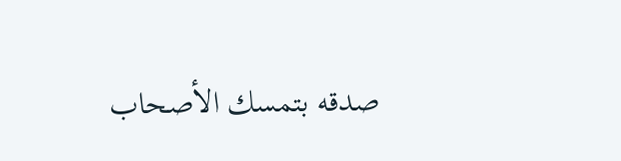صدقه بتمسك الأصحاب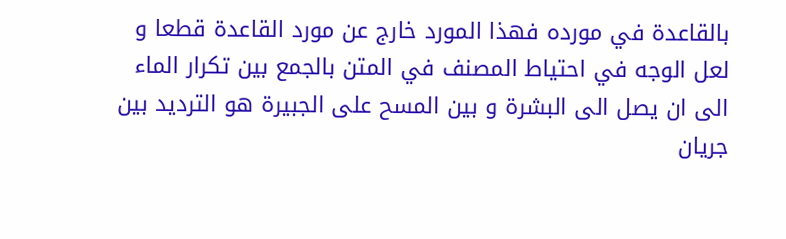بالقاعدة في مورده فهذا المورد خارج عن مورد القاعدة قطعا و لعل الوجه في احتياط المصنف في المتن بالجمع بين تكرار الماء الى ان يصل الى البشرة و بين المسح على الجبيرة هو الترديد بين جريان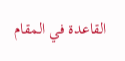القاعدة في المقام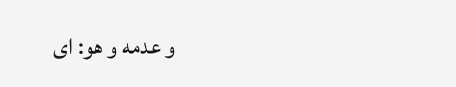و عدمه و هو: اى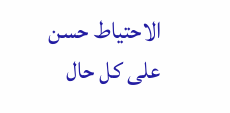الاحتياط حسن على كل حال